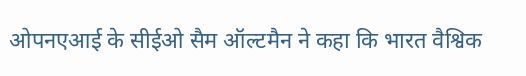ओपनएआई के सीईओ सैम ऑल्टमैन ने कहा कि भारत वैश्विक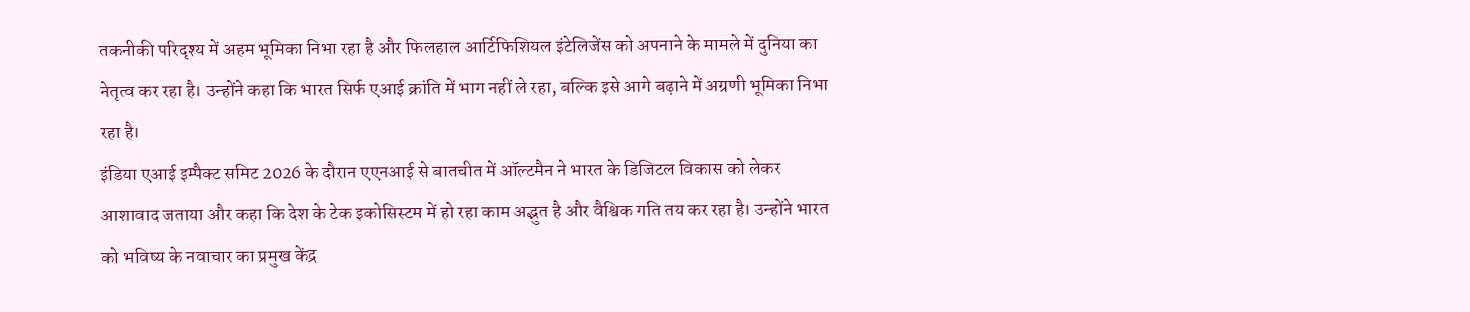तकनीकी परिदृश्य में अहम भूमिका निभा रहा है और फिलहाल आर्टिफिशियल इंटेलिजेंस को अपनाने के मामले में दुनिया का नेतृत्व कर रहा है। उन्होंने कहा कि भारत सिर्फ एआई क्रांति में भाग नहीं ले रहा, बल्कि इसे आगे बढ़ाने में अग्रणी भूमिका निभा रहा है।
इंडिया एआई इम्पैक्ट समिट 2026 के दौरान एएनआई से बातचीत में ऑल्टमैन ने भारत के डिजिटल विकास को लेकर आशावाद जताया और कहा कि देश के टेक इकोसिस्टम में हो रहा काम अद्भुत है और वैश्विक गति तय कर रहा है। उन्होंने भारत को भविष्य के नवाचार का प्रमुख केंद्र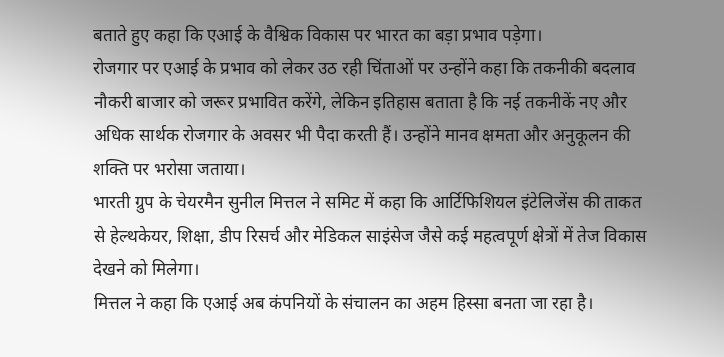बताते हुए कहा कि एआई के वैश्विक विकास पर भारत का बड़ा प्रभाव पड़ेगा।
रोजगार पर एआई के प्रभाव को लेकर उठ रही चिंताओं पर उन्होंने कहा कि तकनीकी बदलाव नौकरी बाजार को जरूर प्रभावित करेंगे, लेकिन इतिहास बताता है कि नई तकनीकें नए और अधिक सार्थक रोजगार के अवसर भी पैदा करती हैं। उन्होंने मानव क्षमता और अनुकूलन की शक्ति पर भरोसा जताया।
भारती ग्रुप के चेयरमैन सुनील मित्तल ने समिट में कहा कि आर्टिफिशियल इंटेलिजेंस की ताकत से हेल्थकेयर, शिक्षा, डीप रिसर्च और मेडिकल साइंसेज जैसे कई महत्वपूर्ण क्षेत्रों में तेज विकास देखने को मिलेगा।
मित्तल ने कहा कि एआई अब कंपनियों के संचालन का अहम हिस्सा बनता जा रहा है।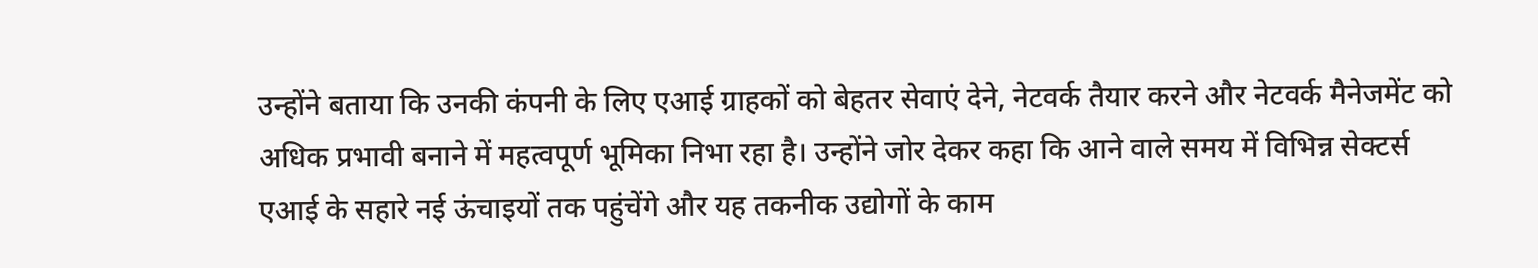उन्होंने बताया कि उनकी कंपनी के लिए एआई ग्राहकों को बेहतर सेवाएं देने, नेटवर्क तैयार करने और नेटवर्क मैनेजमेंट को अधिक प्रभावी बनाने में महत्वपूर्ण भूमिका निभा रहा है। उन्होंने जोर देकर कहा कि आने वाले समय में विभिन्न सेक्टर्स एआई के सहारे नई ऊंचाइयों तक पहुंचेंगे और यह तकनीक उद्योगों के काम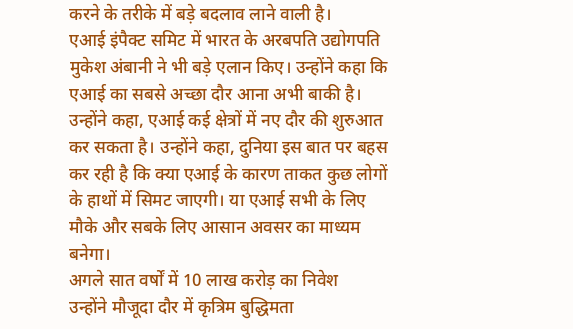करने के तरीके में बड़े बदलाव लाने वाली है।
एआई इंपैक्ट समिट में भारत के अरबपति उद्योगपति मुकेश अंबानी ने भी बड़े एलान किए। उन्होंने कहा कि एआई का सबसे अच्छा दौर आना अभी बाकी है। उन्होंने कहा, एआई कई क्षेत्रों में नए दौर की शुरुआत कर सकता है। उन्होंने कहा, दुनिया इस बात पर बहस कर रही है कि क्या एआई के कारण ताकत कुछ लोगों के हाथों में सिमट जाएगी। या एआई सभी के लिए मौके और सबके लिए आसान अवसर का माध्यम बनेगा।
अगले सात वर्षों में 10 लाख करोड़ का निवेश
उन्होंने मौजूदा दौर में कृत्रिम बुद्धिमता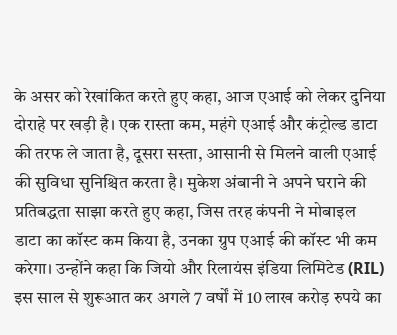के असर को रेखांकित करते हुए कहा, आज एआई को लेकर दुनिया दोराहे पर खड़ी है। एक रास्ता कम, महंगे एआई और कंट्रोल्ड डाटा की तरफ ले जाता है, दूसरा सस्ता, आसानी से मिलने वाली एआई की सुविधा सुनिश्चित करता है। मुकेश अंबानी ने अपने घराने की प्रतिबद्धता साझा करते हुए कहा, जिस तरह कंपनी ने मोबाइल डाटा का कॉस्ट कम किया है, उनका ग्रुप एआई की कॉस्ट भी कम करेगा। उन्होंने कहा कि जियो और रिलायंस इंडिया लिमिटेड (RIL) इस साल से शुरूआत कर अगले 7 वर्षों में 10 लाख करोड़ रुपये का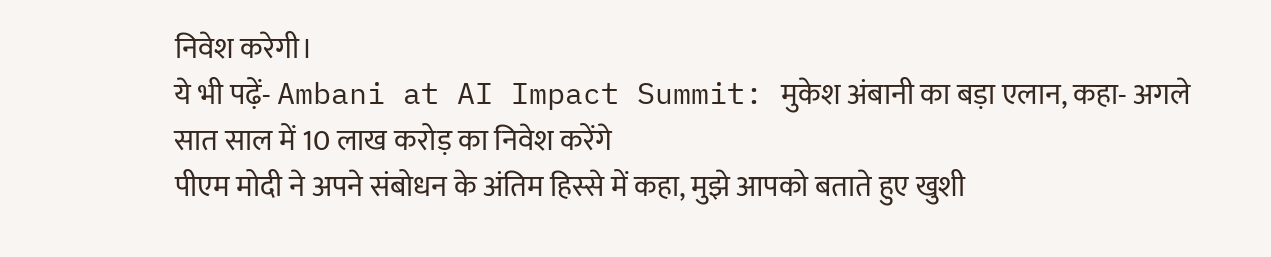निवेश करेगी।
ये भी पढ़ें- Ambani at AI Impact Summit: मुकेश अंबानी का बड़ा एलान, कहा- अगले सात साल में 10 लाख करोड़ का निवेश करेंगे
पीएम मोदी ने अपने संबोधन के अंतिम हिस्से में कहा, मुझे आपको बताते हुए खुशी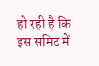हो रही है कि इस समिट में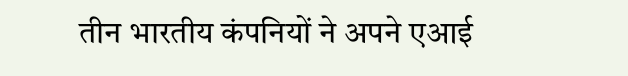तीन भारतीय कंपनियों ने अपने एआई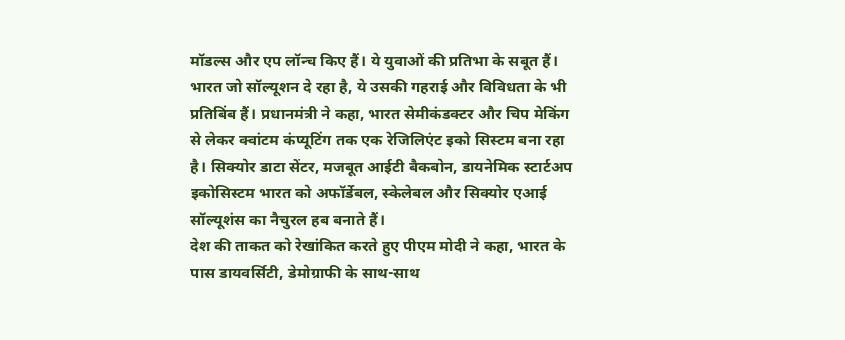मॉडल्स और एप लॉन्च किए हैं। ये युवाओं की प्रतिभा के सबूत हैं। भारत जो सॉल्यूशन दे रहा है, ये उसकी गहराई और विविधता के भी प्रतिबिंब हैं। प्रधानमंत्री ने कहा, भारत सेमीकंडक्टर और चिप मेकिंग से लेकर क्वांटम कंप्यूटिंग तक एक रेजिलिएंट इको सिस्टम बना रहा है। सिक्योर डाटा सेंटर, मजबूत आईटी बैकबोन, डायनेमिक स्टार्टअप इकोसिस्टम भारत को अफॉर्डेबल, स्केलेबल और सिक्योर एआई सॉल्यूशंस का नैचुरल हब बनाते हैं।
देश की ताकत को रेखांकित करते हुए पीएम मोदी ने कहा, भारत के पास डायवर्सिटी, डेमोग्राफी के साथ-साथ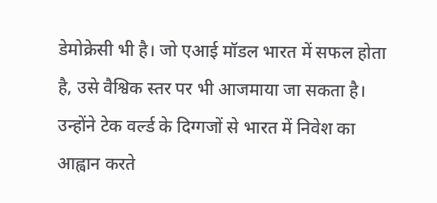डेमोक्रेसी भी है। जो एआई मॉडल भारत में सफल होता है, उसे वैश्विक स्तर पर भी आजमाया जा सकता है। उन्होंने टेक वर्ल्ड के दिग्गजों से भारत में निवेश का आह्वान करते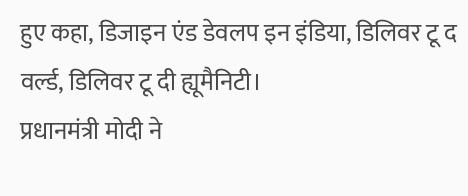हुए कहा, डिजाइन एंड डेवलप इन इंडिया, डिलिवर टू द वर्ल्ड, डिलिवर टू दी ह्यूमैनिटी।
प्रधानमंत्री मोदी ने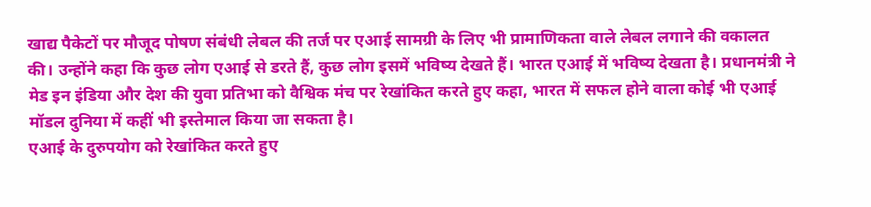खाद्य पैकेटों पर मौजूद पोषण संबंधी लेबल की तर्ज पर एआई सामग्री के लिए भी प्रामाणिकता वाले लेबल लगाने की वकालत की। उन्होंने कहा कि कुछ लोग एआई से डरते हैं, कुछ लोग इसमें भविष्य देखते हैं। भारत एआई में भविष्य देखता है। प्रधानमंत्री ने मेड इन इंडिया और देश की युवा प्रतिभा को वैश्विक मंच पर रेखांकित करते हुए कहा, भारत में सफल होने वाला कोई भी एआई मॉडल दुनिया में कहीं भी इस्तेमाल किया जा सकता है।
एआई के दुरुपयोग को रेखांकित करते हुए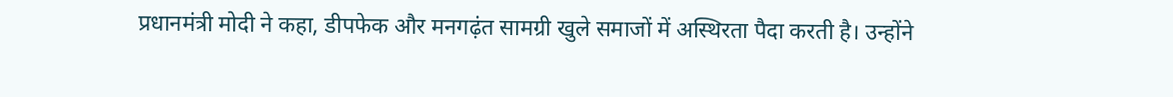प्रधानमंत्री मोदी ने कहा, डीपफेक और मनगढ़ंत सामग्री खुले समाजों में अस्थिरता पैदा करती है। उन्होंने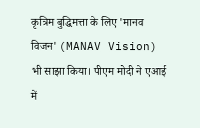कृत्रिम बुद्धिमत्ता के लिए 'मानव विजन' (MANAV Vision) भी साझा किया। पीएम मोदी ने एआई में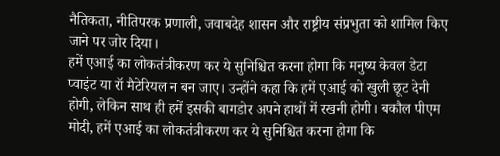नैतिकता, नीतिपरक प्रणाली, जवाबदेह शासन और राष्ट्रीय संप्रभुता को शामिल किए जाने पर जोर दिया।
हमें एआई का लोकतंत्रीकरण कर ये सुनिश्चित करना होगा कि मनुष्य केवल डेटा प्वाइंट या रॉ मैटेरियल न बन जाए। उन्होंने कहा कि हमें एआई को खुली छूट देनी होगी, लेकिन साथ ही हमें इसकी बागडोर अपने हाथों में रखनी होगी। बकौल पीएम मोदी, हमें एआई का लोकतंत्रीकरण कर ये सुनिश्चित करना होगा कि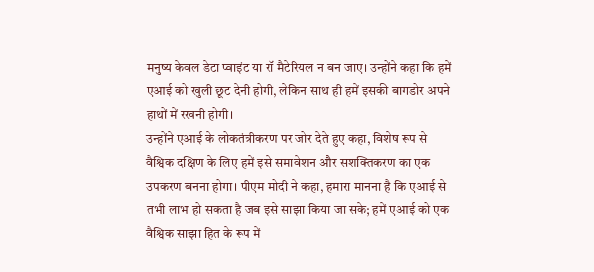मनुष्य केवल डेटा प्वाइंट या रॉ मैटेरियल न बन जाए। उन्होंने कहा कि हमें एआई को खुली छूट देनी होगी, लेकिन साथ ही हमें इसकी बागडोर अपने हाथों में रखनी होगी।
उन्होंने एआई के लोकतंत्रीकरण पर जोर देते हुए कहा, विशेष रूप से वैश्विक दक्षिण के लिए हमें इसे समावेशन और सशक्तिकरण का एक उपकरण बनना होगा। पीएम मोदी ने कहा, हमारा मानना है कि एआई से तभी लाभ हो सकता है जब इसे साझा किया जा सके; हमें एआई को एक वैश्विक साझा हित के रूप में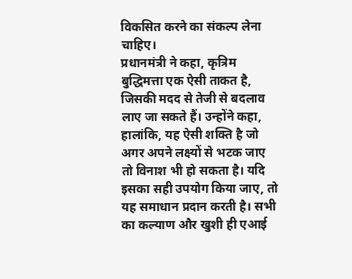विकसित करने का संकल्प लेना चाहिए।
प्रधानमंत्री ने कहा, कृत्रिम बुद्धिमत्ता एक ऐसी ताकत है, जिसकी मदद से तेजी से बदलाव लाए जा सकते हैं। उन्होंने कहा, हालांकि, यह ऐसी शक्ति है जो अगर अपने लक्ष्यों से भटक जाए तो विनाश भी हो सकता है। यदि इसका सही उपयोग किया जाए, तो यह समाधान प्रदान करती है। सभी का कल्याण और खुशी ही एआई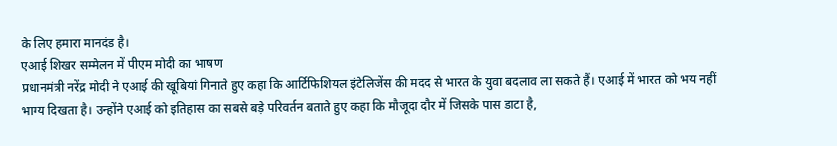के लिए हमारा मानदंड है।
एआई शिखर सम्मेलन में पीएम मोदी का भाषण
प्रधानमंत्री नरेंद्र मोदी ने एआई की खूबियां गिनाते हुए कहा कि आर्टिफिशियल इंटेलिजेंस की मदद से भारत के युवा बदलाव ला सकते हैं। एआई में भारत को भय नहीं भाग्य दिखता है। उन्होंने एआई को इतिहास का सबसे बड़े परिवर्तन बताते हुए कहा कि मौजूदा दौर में जिसके पास डाटा है,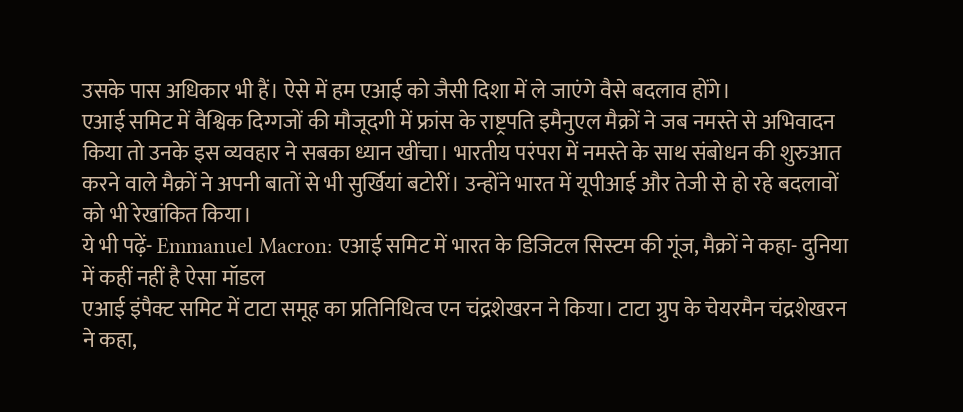उसके पास अधिकार भी हैं। ऐसे में हम एआई को जैसी दिशा में ले जाएंगे वैसे बदलाव होंगे।
एआई समिट में वैश्विक दिग्गजों की मौजूदगी में फ्रांस के राष्ट्रपति इमैनुएल मैक्रों ने जब नमस्ते से अभिवादन किया तो उनके इस व्यवहार ने सबका ध्यान खींचा। भारतीय परंपरा में नमस्ते के साथ संबोधन की शुरुआत करने वाले मैक्रों ने अपनी बातों से भी सुर्खियां बटोरीं। उन्होंने भारत में यूपीआई और तेजी से हो रहे बदलावों को भी रेखांकित किया।
ये भी पढ़ें- Emmanuel Macron: एआई समिट में भारत के डिजिटल सिस्टम की गूंज, मैक्रों ने कहा- दुनिया में कहीं नहीं है ऐसा मॉडल
एआई इंपैक्ट समिट में टाटा समूह का प्रतिनिधित्व एन चंद्रशेखरन ने किया। टाटा ग्रुप के चेयरमैन चंद्रशेखरन ने कहा,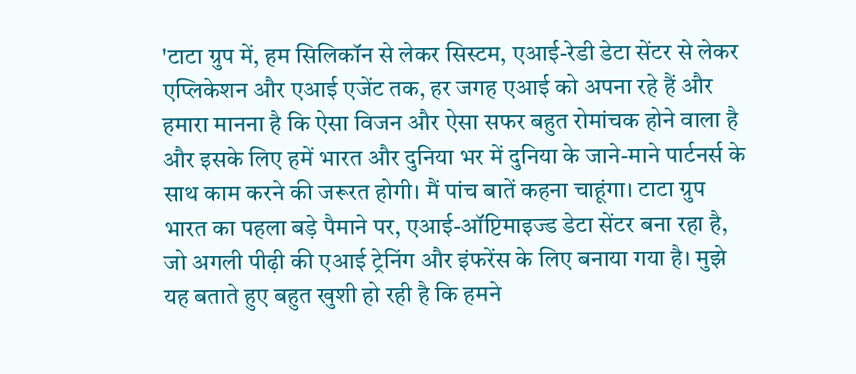'टाटा ग्रुप में, हम सिलिकॉन से लेकर सिस्टम, एआई-रेडी डेटा सेंटर से लेकर एप्लिकेशन और एआई एजेंट तक, हर जगह एआई को अपना रहे हैं और हमारा मानना है कि ऐसा विजन और ऐसा सफर बहुत रोमांचक होने वाला है और इसके लिए हमें भारत और दुनिया भर में दुनिया के जाने-माने पार्टनर्स के साथ काम करने की जरूरत होगी। मैं पांच बातें कहना चाहूंगा। टाटा ग्रुप भारत का पहला बड़े पैमाने पर, एआई-ऑप्टिमाइज्ड डेटा सेंटर बना रहा है, जो अगली पीढ़ी की एआई ट्रेनिंग और इंफरेंस के लिए बनाया गया है। मुझे यह बताते हुए बहुत खुशी हो रही है कि हमने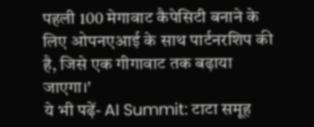पहली 100 मेगावाट कैपेसिटी बनाने के लिए ओपनएआई के साथ पार्टनरशिप की है, जिसे एक गीगावाट तक बढ़ाया जाएगा।'
ये भी पढ़ें- AI Summit: टाटा समूह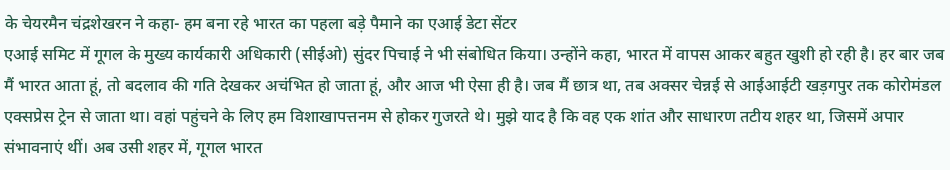के चेयरमैन चंद्रशेखरन ने कहा- हम बना रहे भारत का पहला बड़े पैमाने का एआई डेटा सेंटर
एआई समिट में गूगल के मुख्य कार्यकारी अधिकारी (सीईओ) सुंदर पिचाई ने भी संबोधित किया। उन्होंने कहा, भारत में वापस आकर बहुत खुशी हो रही है। हर बार जब मैं भारत आता हूं, तो बदलाव की गति देखकर अचंभित हो जाता हूं, और आज भी ऐसा ही है। जब मैं छात्र था, तब अक्सर चेन्नई से आईआईटी खड़गपुर तक कोरोमंडल एक्सप्रेस ट्रेन से जाता था। वहां पहुंचने के लिए हम विशाखापत्तनम से होकर गुजरते थे। मुझे याद है कि वह एक शांत और साधारण तटीय शहर था, जिसमें अपार संभावनाएं थीं। अब उसी शहर में, गूगल भारत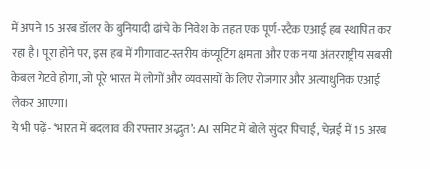में अपने 15 अरब डॉलर के बुनियादी ढांचे के निवेश के तहत एक पूर्ण-स्टैक एआई हब स्थापित कर रहा है। पूरा होने पर, इस हब में गीगावाट-स्तरीय कंप्यूटिंग क्षमता और एक नया अंतरराष्ट्रीय सबसी केबल गेटवे होगा, जो पूरे भारत में लोगों और व्यवसायों के लिए रोजगार और अत्याधुनिक एआई लेकर आएगा।
ये भी पढ़ें- ‘भारत में बदलाव की रफ्तार अद्भुत’: AI समिट में बोले सुंदर पिचाई, चेन्नई में 15 अरब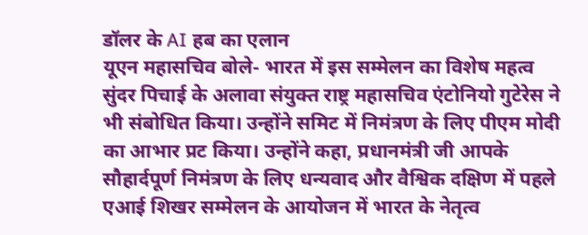डॉलर के AI हब का एलान
यूएन महासचिव बोले- भारत में इस सम्मेलन का विशेष महत्व
सुंदर पिचाई के अलावा संयुक्त राष्ट्र महासचिव एंटोनियो गुटेरेस ने भी संबोधित किया। उन्होंने समिट में निमंत्रण के लिए पीएम मोदी का आभार प्रट किया। उन्होंने कहा, प्रधानमंत्री जी आपके सौहार्दपूर्ण निमंत्रण के लिए धन्यवाद और वैश्विक दक्षिण में पहले एआई शिखर सम्मेलन के आयोजन में भारत के नेतृत्व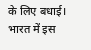के लिए बधाई। भारत में इस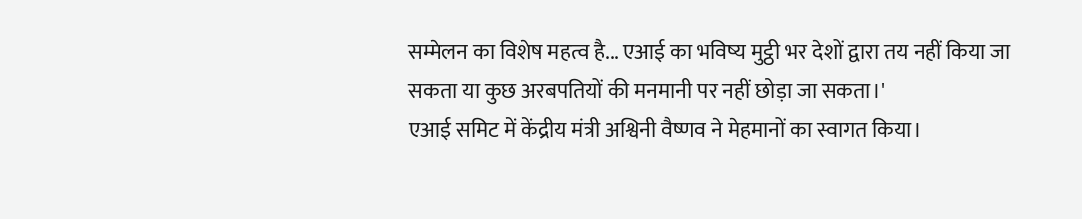सम्मेलन का विशेष महत्व है... एआई का भविष्य मुट्ठी भर देशों द्वारा तय नहीं किया जा सकता या कुछ अरबपतियों की मनमानी पर नहीं छोड़ा जा सकता।'
एआई समिट में केंद्रीय मंत्री अश्विनी वैष्णव ने मेहमानों का स्वागत किया।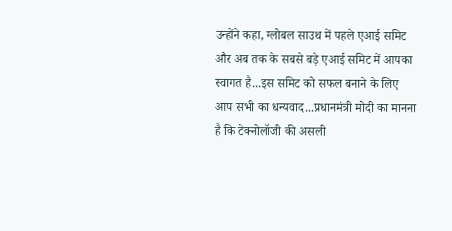उन्होंने कहा, ग्लोबल साउथ में पहले एआई समिट और अब तक के सबसे बड़े एआई समिट में आपका स्वागत है...इस समिट को सफल बनाने के लिए आप सभी का धन्यवाद...प्रधानमंत्री मोदी का मानना है कि टेक्नोलॉजी की असली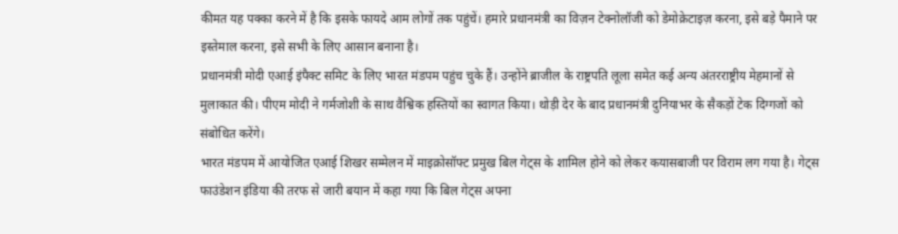कीमत यह पक्का करने में है कि इसके फायदे आम लोगों तक पहुंचें। हमारे प्रधानमंत्री का विज़न टेक्नोलॉजी को डेमोक्रेटाइज़ करना, इसे बड़े पैमाने पर इस्तेमाल करना, इसे सभी के लिए आसान बनाना है।
प्रधानमंत्री मोदी एआई इंपैक्ट समिट के लिए भारत मंडपम पहुंच चुके हैं। उन्होंने ब्राजील के राष्ट्रपति लूला समेत कई अन्य अंतरराष्ट्रीय मेहमानों से मुलाकात की। पीएम मोदी ने गर्मजोशी के साथ वैश्विक हस्तियों का स्वागत किया। थोड़ी देर के बाद प्रधानमंत्री दुनियाभर के सैकड़ों टेक दिग्गजों को संबोधित करेंगे।
भारत मंडपम में आयोजित एआई शिखर सम्मेलन में माइक्रोसॉफ्ट प्रमुख बिल गेट्स के शामिल होने को लेकर कयासबाजी पर विराम लग गया है। गेट्स फाउंडेशन इंडिया की तरफ से जारी बयान में कहा गया कि बिल गेट्स अपना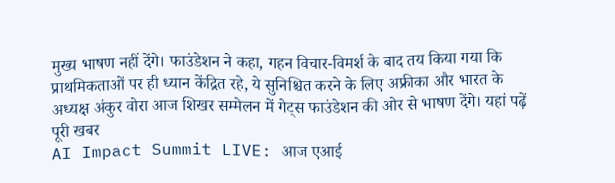मुख्य भाषण नहीं देंगे। फाउंडेशन ने कहा, गहन विचार-विमर्श के बाद तय किया गया कि प्राथमिकताओं पर ही ध्यान केंद्रित रहे, ये सुनिश्चित करने के लिए अफ्रीका और भारत के अध्यक्ष अंकुर वोरा आज शिखर सम्मेलन में गेट्स फाउंडेशन की ओर से भाषण देंगे। यहां पढ़ें पूरी खबर
AI Impact Summit LIVE: आज एआई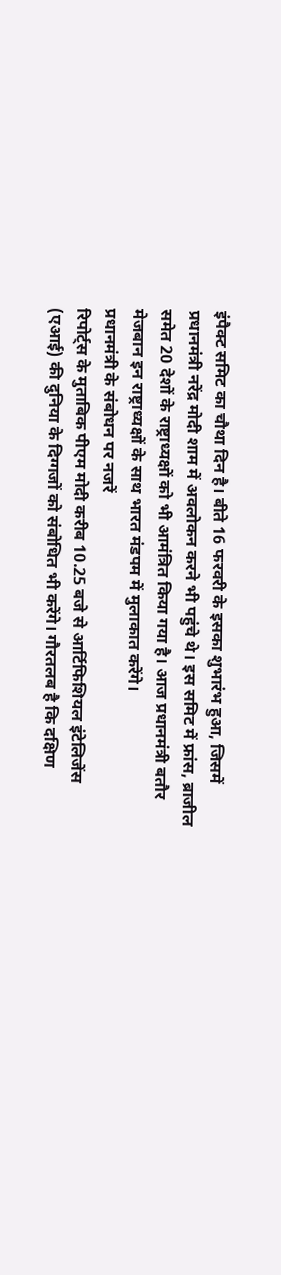इंपैक्ट समिट का चौथा दिन है। बीते 16 फरवरी के इसका शुभारंभ हुआ, जिसमें प्रधानमंत्री नरेंद्र मोदी शाम में अवलोकन करने भी पहुंचे थे। इस समिट में फ्रांस, ब्राजील समेत 20 देशों के राष्ट्राध्यक्षों को भी आमंत्रित किया गया है। आज प्रधानमंत्री बतौर मेजबान इन राष्ट्राध्यक्षों के साथ भारत मंडपम में मुलाकात करेंगे।
प्रधानमंत्री के संबोधन पर नजरें
रिपोर्ट्स के मुताबिक पीएम मोदी करीब 10.25 बजे से आर्टिफिशियल इंटेलिजेंस (एआई) की दुनिया के दिग्गजों को संबोधित भी करेंगे। गौरतलब है कि दक्षिण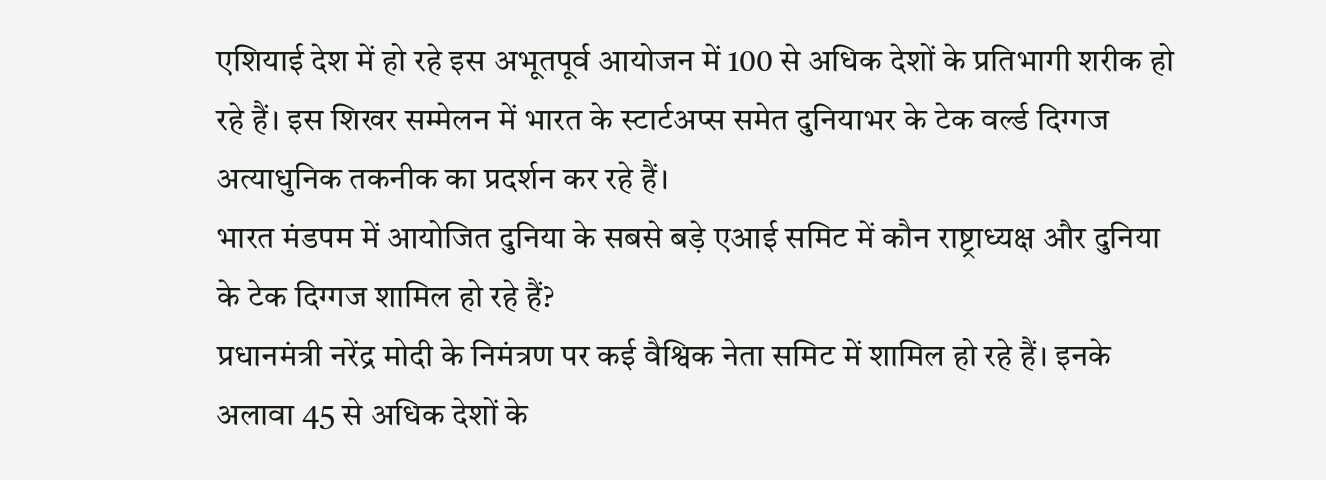एशियाई देश में हो रहे इस अभूतपूर्व आयोजन में 100 से अधिक देशों के प्रतिभागी शरीक हो रहे हैं। इस शिखर सम्मेलन में भारत के स्टार्टअप्स समेत दुनियाभर के टेक वर्ल्ड दिग्गज अत्याधुनिक तकनीक का प्रदर्शन कर रहे हैं।
भारत मंडपम में आयोजित दुनिया के सबसे बड़े एआई समिट में कौन राष्ट्राध्यक्ष और दुनिया के टेक दिग्गज शामिल हो रहे हैं?
प्रधानमंत्री नरेंद्र मोदी के निमंत्रण पर कई वैश्विक नेता समिट में शामिल हो रहे हैं। इनके अलावा 45 से अधिक देशों के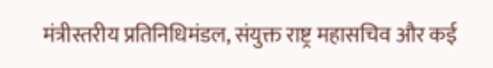मंत्रीस्तरीय प्रतिनिधिमंडल, संयुक्त राष्ट्र महासचिव और कई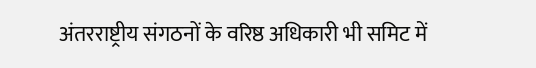अंतरराष्ट्रीय संगठनों के वरिष्ठ अधिकारी भी समिट में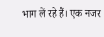भाग लें रहे हैं। एक नजर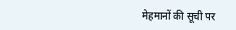मेहमानों की सूची पर